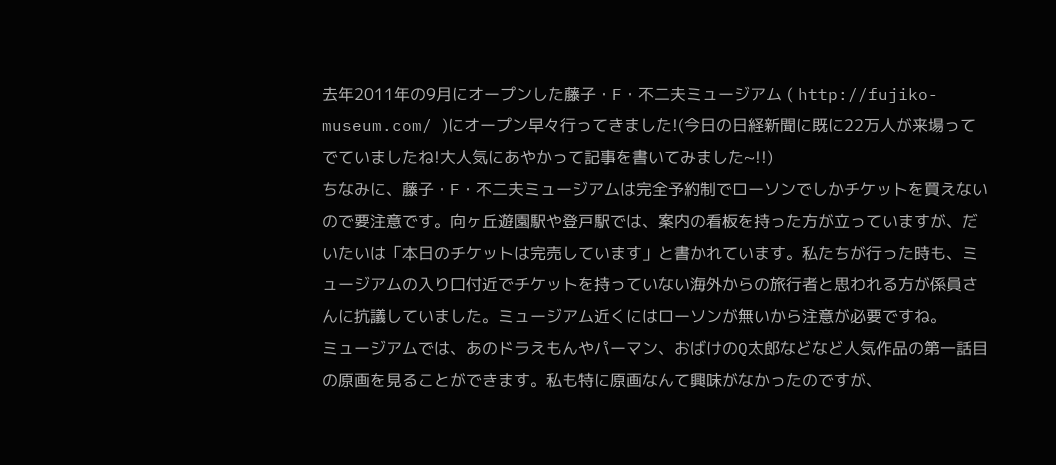去年2011年の9月にオープンした藤子・F・不二夫ミュージアム ( http://fujiko-museum.com/ )にオープン早々行ってきました!(今日の日経新聞に既に22万人が来場ってでていましたね!大人気にあやかって記事を書いてみました~!!)
ちなみに、藤子・F・不二夫ミュージアムは完全予約制でローソンでしかチケットを買えないので要注意です。向ヶ丘遊園駅や登戸駅では、案内の看板を持った方が立っていますが、だいたいは「本日のチケットは完売しています」と書かれています。私たちが行った時も、ミュージアムの入り口付近でチケットを持っていない海外からの旅行者と思われる方が係員さんに抗議していました。ミュージアム近くにはローソンが無いから注意が必要ですね。
ミュージアムでは、あのドラえもんやパーマン、おばけのQ太郎などなど人気作品の第一話目の原画を見ることができます。私も特に原画なんて興味がなかったのですが、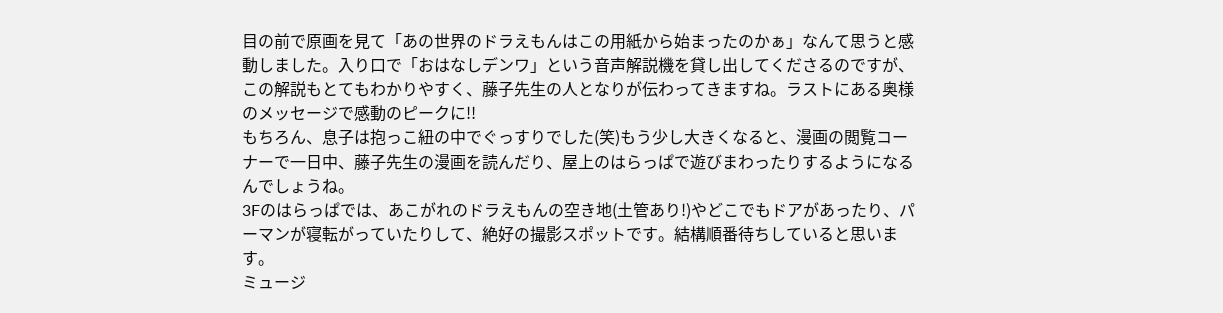目の前で原画を見て「あの世界のドラえもんはこの用紙から始まったのかぁ」なんて思うと感動しました。入り口で「おはなしデンワ」という音声解説機を貸し出してくださるのですが、この解説もとてもわかりやすく、藤子先生の人となりが伝わってきますね。ラストにある奥様のメッセージで感動のピークに!!
もちろん、息子は抱っこ紐の中でぐっすりでした(笑)もう少し大きくなると、漫画の閲覧コーナーで一日中、藤子先生の漫画を読んだり、屋上のはらっぱで遊びまわったりするようになるんでしょうね。
3Fのはらっぱでは、あこがれのドラえもんの空き地(土管あり!)やどこでもドアがあったり、パーマンが寝転がっていたりして、絶好の撮影スポットです。結構順番待ちしていると思います。
ミュージ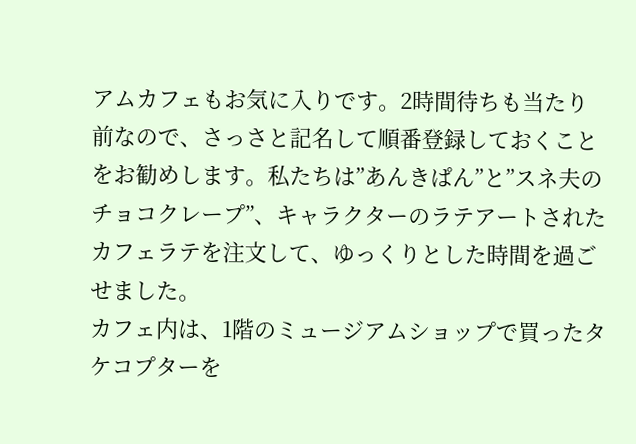アムカフェもお気に入りです。2時間待ちも当たり前なので、さっさと記名して順番登録しておくことをお勧めします。私たちは”あんきぱん”と”スネ夫のチョコクレープ”、キャラクターのラテアートされたカフェラテを注文して、ゆっくりとした時間を過ごせました。
カフェ内は、1階のミュージアムショップで買ったタケコプターを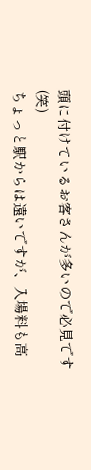頭に付けているお客さんが多いので必見です(笑)
ちょっと駅からは遠いですが、入場料も高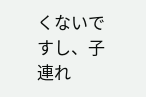くないですし、子連れ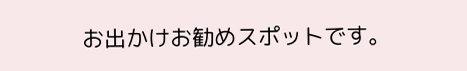お出かけお勧めスポットです。